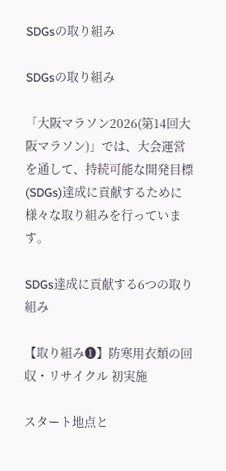SDGsの取り組み

SDGsの取り組み

「大阪マラソン2026(第14回大阪マラソン)」では、大会運営を通して、持続可能な開発目標(SDGs)達成に貢献するために様々な取り組みを行っています。

SDGs達成に貢献する6つの取り組み

【取り組み❶】防寒用衣類の回収・リサイクル 初実施

スタート地点と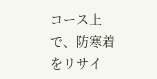コース上で、防寒着をリサイ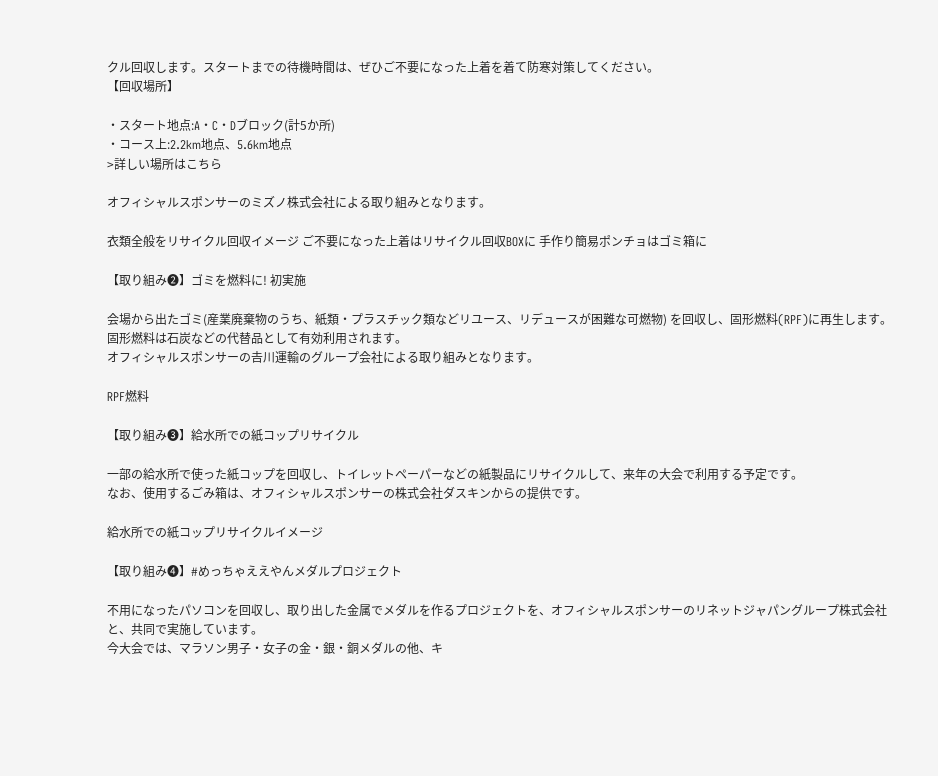クル回収します。スタートまでの待機時間は、ぜひご不要になった上着を着て防寒対策してください。
【回収場所】

・スタート地点:A・C・Dブロック(計5か所)
・コース上:2.2km地点、5.6km地点
>詳しい場所はこちら

オフィシャルスポンサーのミズノ株式会社による取り組みとなります。

衣類全般をリサイクル回収イメージ ご不要になった上着はリサイクル回収BOXに 手作り簡易ポンチョはゴミ箱に

【取り組み❷】ゴミを燃料に! 初実施

会場から出たゴミ(産業廃棄物のうち、紙類・プラスチック類などリユース、リデュースが困難な可燃物) を回収し、固形燃料(RPF)に再生します。固形燃料は石炭などの代替品として有効利用されます。
オフィシャルスポンサーの𠮷川運輸のグループ会社による取り組みとなります。

RPF燃料

【取り組み❸】給水所での紙コップリサイクル

一部の給水所で使った紙コップを回収し、トイレットペーパーなどの紙製品にリサイクルして、来年の大会で利用する予定です。
なお、使用するごみ箱は、オフィシャルスポンサーの株式会社ダスキンからの提供です。

給水所での紙コップリサイクルイメージ

【取り組み❹】#めっちゃええやんメダルプロジェクト

不用になったパソコンを回収し、取り出した金属でメダルを作るプロジェクトを、オフィシャルスポンサーのリネットジャパングループ株式会社と、共同で実施しています。
今大会では、マラソン男子・女子の金・銀・銅メダルの他、キ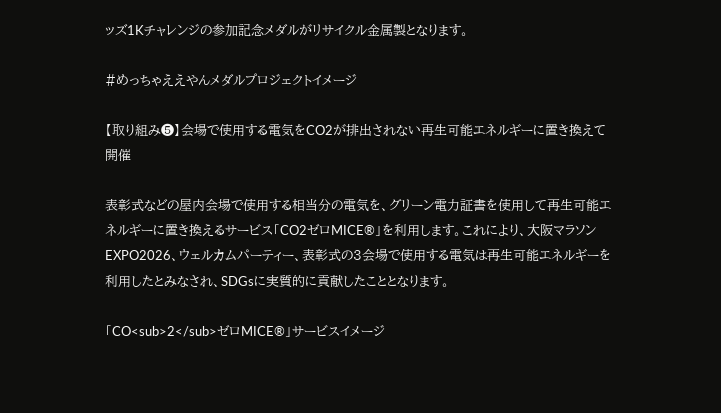ッズ1Kチャレンジの参加記念メダルがリサイクル金属製となります。

#めっちゃええやんメダルプロジェクトイメージ

【取り組み❺】会場で使用する電気をCO2が排出されない再生可能エネルギーに置き換えて開催

表彰式などの屋内会場で使用する相当分の電気を、グリーン電力証書を使用して再生可能エネルギーに置き換えるサービス「CO2ゼロMICE®」を利用します。これにより、大阪マラソンEXPO2026、ウェルカムパーティー、表彰式の3会場で使用する電気は再生可能エネルギーを利用したとみなされ、SDGsに実質的に貢献したこととなります。

「CO<sub>2</sub>ゼロMICE®」サービスイメージ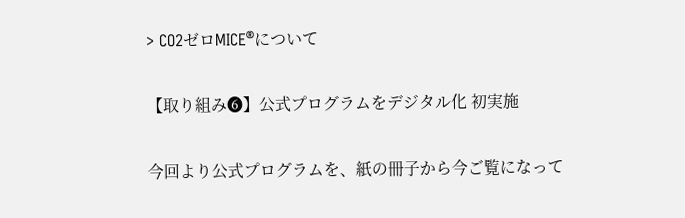> CO2ゼロMICE®について

【取り組み❻】公式プログラムをデジタル化 初実施

今回より公式プログラムを、紙の冊子から今ご覧になって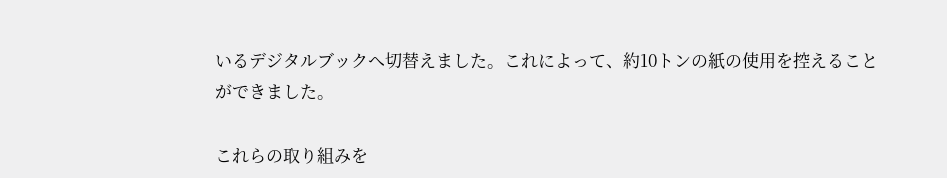いるデジタルブックへ切替えました。これによって、約10トンの紙の使用を控えることができました。

これらの取り組みを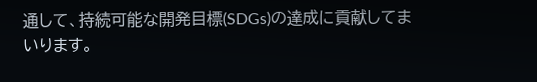通して、持続可能な開発目標(SDGs)の達成に貢献してまいります。